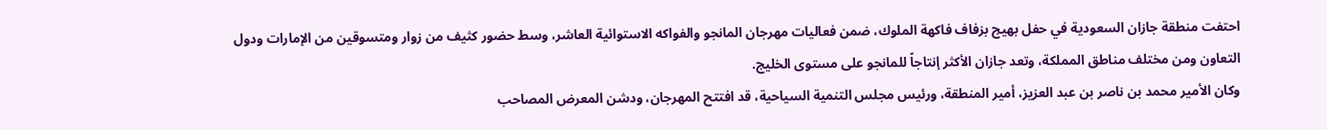احتفت منطقة جازان السعودية في حفل بهيج بزفاف فاكهة الملوك، ضمن فعاليات مهرجان المانجو والفواكه الاستوائية العاشر، وسط حضور كثيف من زوار ومتسوقين من الإمارات ودول التعاون ومن مختلف مناطق المملكة، وتعد جازان الأكثر إنتاجاً للمانجو على مستوى الخليج.
وكان الأمير محمد بن ناصر بن عبد العزيز، أمير المنطقة، ورئيس مجلس التنمية السياحية، قد افتتح المهرجان، ودشن المعرض المصاحب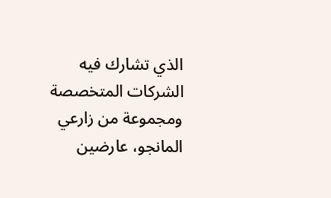الذي تشارك فيه الشركات المتخصصة ومجموعة من زارعي المانجو، عارضين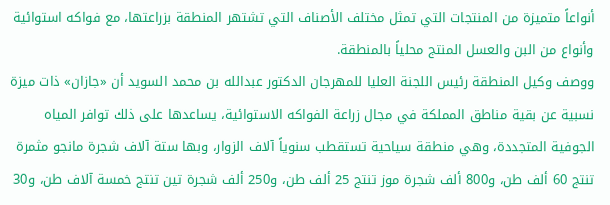أنواعاً متميزة من المنتجات التي تمثل مختلف الأصناف التي تشتهر المنطقة بزراعتها، مع فواكه استوائية وأنواع من البن والعسل المنتج محلياً بالمنطقة.
ووصف وكيل المنطقة رئيس اللجنة العليا للمهرجان الدكتور عبدالله بن محمد السويد أن «جازان» ذات ميزة نسبية عن بقية مناطق المملكة في مجال زراعة الفواكه الاستوائية، يساعدها على ذلك توافر المياه الجوفية المتجددة، وهي منطقة سياحية تستقطب سنوياً آلاف الزوار، وبها ستة آلاف شجرة مانجو مثمرة تنتج 60 ألف طن، و800 ألف شجرة موز تنتج 25 ألف طن، و250 ألف شجرة تين تنتج خمسة آلاف طن، و30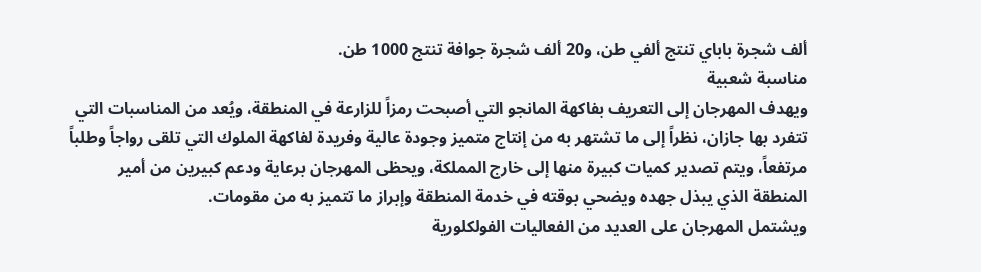ألف شجرة باباي تنتج ألفي طن، و20 ألف شجرة جوافة تنتج 1000 طن.
مناسبة شعبية
ويهدف المهرجان إلى التعريف بفاكهة المانجو التي أصبحت رمزاً للزارعة في المنطقة، ويُعد من المناسبات التي تتفرد بها جازان، نظراً إلى ما تشتهر به من إنتاج متميز وجودة عالية وفريدة لفاكهة الملوك التي تلقى رواجاً وطلباً مرتفعاً، ويتم تصدير كميات كبيرة منها إلى خارج المملكة، ويحظى المهرجان برعاية ودعم كبيرين من أمير المنطقة الذي يبذل جهده ويضحي بوقته في خدمة المنطقة وإبراز ما تتميز به من مقومات.
ويشتمل المهرجان على العديد من الفعاليات الفولكلورية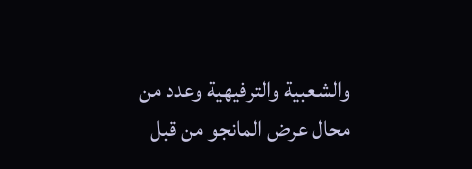والشعبية والترفيهية وعدد من محال عرض المانجو من قبل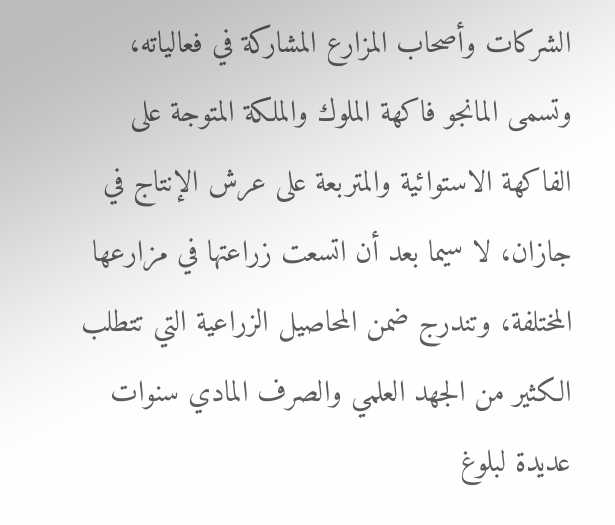الشركات وأصحاب المزارع المشاركة في فعالياته، وتسمى المانجو فاكهة الملوك والملكة المتوجة على الفاكهة الاستوائية والمتربعة على عرش الإنتاج في جازان، لا سيما بعد أن اتسعت زراعتها في مزارعها المختلفة، وتندرج ضمن المحاصيل الزراعية التي تتطلب الكثير من الجهد العلمي والصرف المادي سنوات عديدة لبلوغ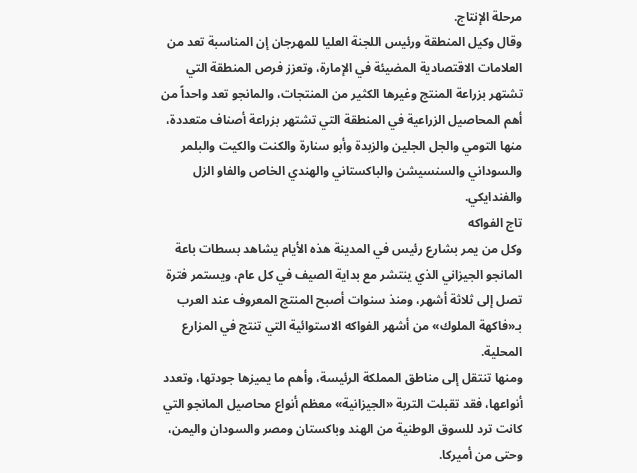مرحلة الإنتاج.
وقال وكيل المنطقة ورئيس اللجنة العليا للمهرجان إن المناسبة تعد من العلامات الاقتصادية المضيئة في الإمارة، وتعزز فرص المنطقة التي تشتهر بزراعة المنتج وغيرها الكثير من المنتجات، والمانجو تعد واحداً من أهم المحاصيل الزراعية في المنطقة التي تشتهر بزراعة أصناف متعددة، منها التومي والجل الجلين والزبدة وأبو سنارة والكنت والكيت والبلمر والسوداني والسنسيشن والباكستاني والهندي الخاص والفاو الزل والفندايكي.
تاج الفواكه
وكل من يمر بشارع رئيس في المدينة هذه الأيام يشاهد بسطات باعة المانجو الجيزاني الذي ينتشر مع بداية الصيف في كل عام، ويستمر فترة تصل إلى ثلاثة أشهر، ومنذ سنوات أصبح المنتج المعروف عند العرب بـ«فاكهة الملوك» من أشهر الفواكه الاستوائية التي تنتج في المزارع المحلية.
ومنها تنتقل إلى مناطق المملكة الرئيسة، وأهم ما يميزها جودتها، وتعدد أنواعها، فقد تقبلت التربة «الجيزانية» معظم أنواع محاصيل المانجو التي كانت ترد للسوق الوطنية من الهند وباكستان ومصر والسودان واليمن، وحتى من أميركا.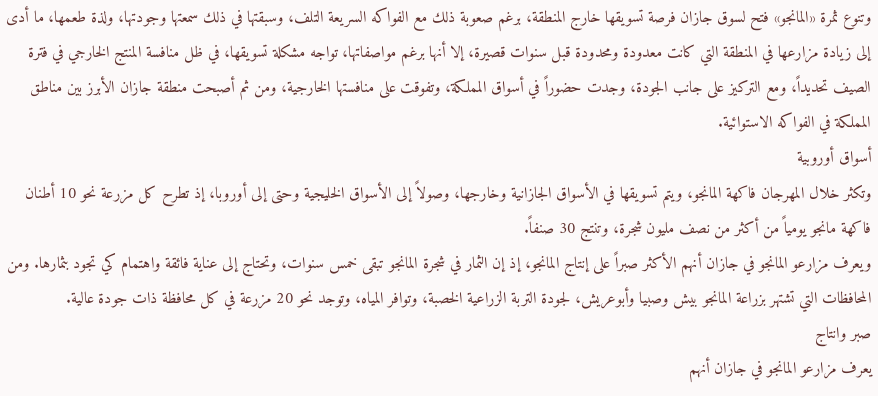وتنوع ثمرة «المانجو» فتح لسوق جازان فرصة تسويقها خارج المنطقة، برغم صعوبة ذلك مع الفواكه السريعة التلف، وسبقتها في ذلك سمعتها وجودتها، ولذة طعمها، ما أدى إلى زيادة مزارعها في المنطقة التي كانت معدودة ومحدودة قبل سنوات قصيرة، إلا أنها برغم مواصفاتها، تواجه مشكلة تسويقها، في ظل منافسة المنتج الخارجي في فترة الصيف تحديداً، ومع التركيز على جانب الجودة، وجدت حضوراً في أسواق المملكة، وتفوقت على منافستها الخارجية، ومن ثم أصبحت منطقة جازان الأبرز بين مناطق المملكة في الفواكه الاستوائية.
أسواق أوروبية
وتكثر خلال المهرجان فاكهة المانجو، ويتم تسويقها في الأسواق الجازانية وخارجها، وصولاً إلى الأسواق الخليجية وحتى إلى أوروبا، إذ تطرح كل مزرعة نحو 10 أطنان فاكهة مانجو يومياً من أكثر من نصف مليون شجرة، وتنتج 30 صنفاً.
ويعرف مزارعو المانجو في جازان أنهم الأكثر صبراً على إنتاج المانجو، إذ إن الثمار في شجرة المانجو تبقى خمس سنوات، وتحتاج إلى عناية فائقة واهتمام كي تجود بثمارها. ومن المحافظات التي تشتهر بزراعة المانجو بيش وصبيا وأبوعريش، لجودة التربة الزراعية الخصبة، وتوافر المياه، وتوجد نحو 20 مزرعة في كل محافظة ذات جودة عالية.
صبر وانتاج
يعرف مزارعو المانجو في جازان أنهم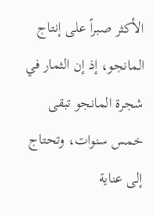الأكثر صبراً على إنتاج المانجو، إذ إن الثمار في شجرة المانجو تبقى خمس سنوات، وتحتاج إلى عناية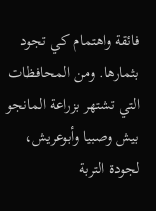فائقة واهتمام كي تجود بثمارها. ومن المحافظات التي تشتهر بزراعة المانجو بيش وصبيا وأبوعريش، لجودة التربة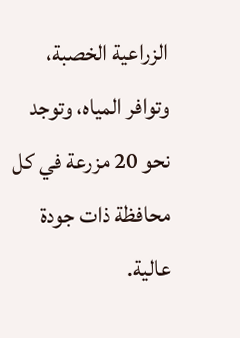الزراعية الخصبة، وتوافر المياه، وتوجد نحو 20 مزرعة في كل محافظة ذات جودة عالية.